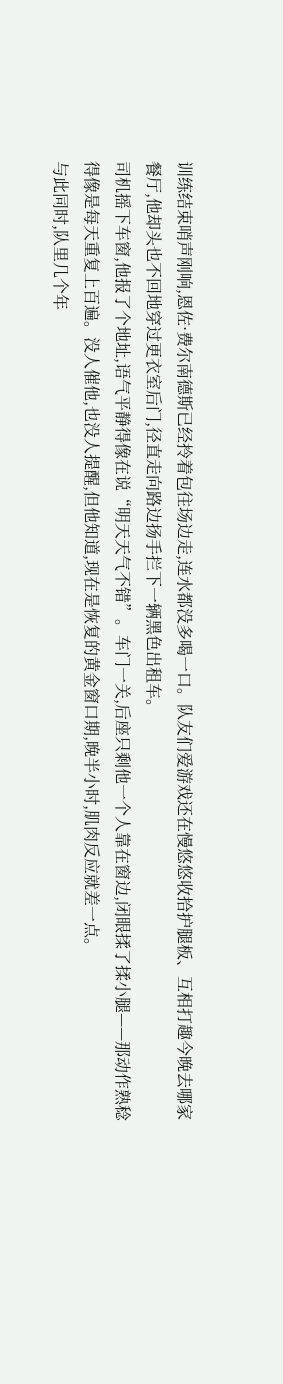训练结束哨声刚响,恩佐·费尔南德斯已经拎着包往场边走,连水都没多喝一口。队友们爱游戏还在慢悠悠收拾护腿板、互相打趣今晚去哪家餐厅,他却头也不回地穿过更衣室后门,径直走向路边扬手拦下一辆黑色出租车。
司机摇下车窗,他报了个地址,语气平静得像在说“明天天气不错”。车门一关,后座只剩他一个人靠在窗边,闭眼揉了揉小腿——那动作熟稔得像是每天重复上百遍。没人催他,也没人提醒,但他知道,现在是恢复的黄金窗口期,晚半小时,肌肉反应就差一点。
与此同时,队里几个年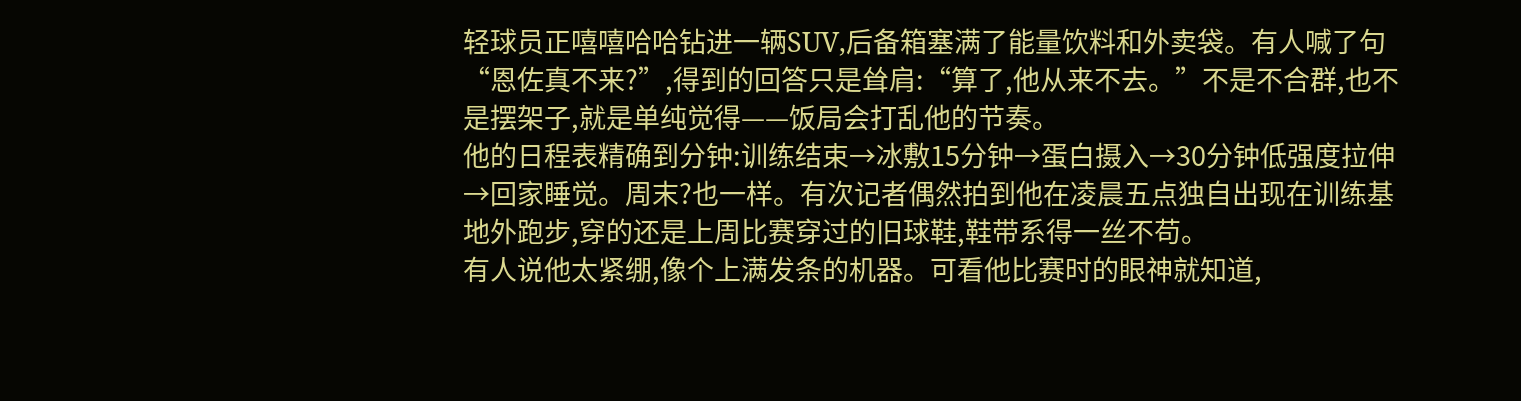轻球员正嘻嘻哈哈钻进一辆SUV,后备箱塞满了能量饮料和外卖袋。有人喊了句“恩佐真不来?”,得到的回答只是耸肩:“算了,他从来不去。”不是不合群,也不是摆架子,就是单纯觉得——饭局会打乱他的节奏。
他的日程表精确到分钟:训练结束→冰敷15分钟→蛋白摄入→30分钟低强度拉伸→回家睡觉。周末?也一样。有次记者偶然拍到他在凌晨五点独自出现在训练基地外跑步,穿的还是上周比赛穿过的旧球鞋,鞋带系得一丝不苟。
有人说他太紧绷,像个上满发条的机器。可看他比赛时的眼神就知道,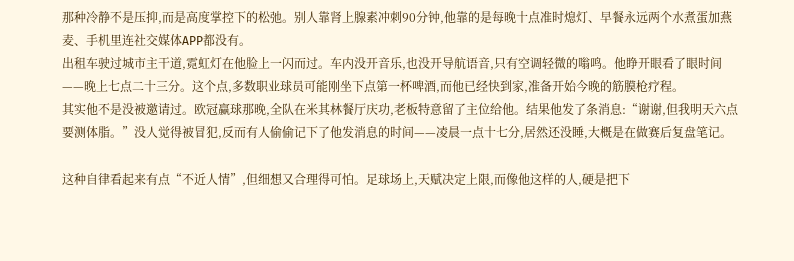那种冷静不是压抑,而是高度掌控下的松弛。别人靠肾上腺素冲刺90分钟,他靠的是每晚十点准时熄灯、早餐永远两个水煮蛋加燕麦、手机里连社交媒体APP都没有。
出租车驶过城市主干道,霓虹灯在他脸上一闪而过。车内没开音乐,也没开导航语音,只有空调轻微的嗡鸣。他睁开眼看了眼时间——晚上七点二十三分。这个点,多数职业球员可能刚坐下点第一杯啤酒,而他已经快到家,准备开始今晚的筋膜枪疗程。
其实他不是没被邀请过。欧冠赢球那晚,全队在米其林餐厅庆功,老板特意留了主位给他。结果他发了条消息:“谢谢,但我明天六点要测体脂。”没人觉得被冒犯,反而有人偷偷记下了他发消息的时间——凌晨一点十七分,居然还没睡,大概是在做赛后复盘笔记。

这种自律看起来有点“不近人情”,但细想又合理得可怕。足球场上,天赋决定上限,而像他这样的人,硬是把下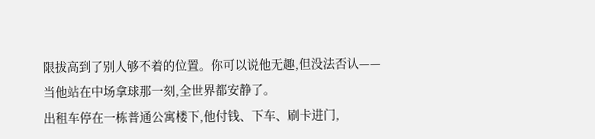限拔高到了别人够不着的位置。你可以说他无趣,但没法否认——当他站在中场拿球那一刻,全世界都安静了。
出租车停在一栋普通公寓楼下,他付钱、下车、刷卡进门,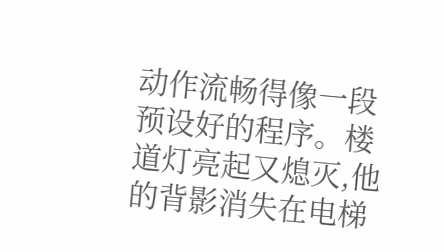动作流畅得像一段预设好的程序。楼道灯亮起又熄灭,他的背影消失在电梯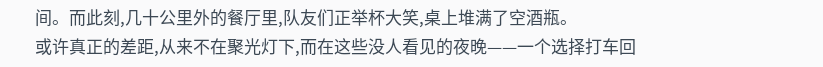间。而此刻,几十公里外的餐厅里,队友们正举杯大笑,桌上堆满了空酒瓶。
或许真正的差距,从来不在聚光灯下,而在这些没人看见的夜晚——一个选择打车回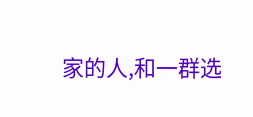家的人,和一群选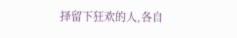择留下狂欢的人,各自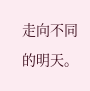走向不同的明天。